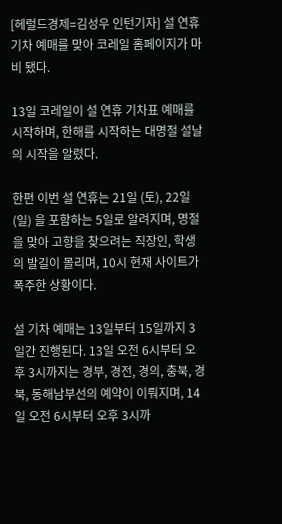[헤럴드경제=김성우 인턴기자] 설 연휴 기차 예매를 맞아 코레일 홈페이지가 마비 됐다.

13일 코레일이 설 연휴 기차표 예매를 시작하며, 한해를 시작하는 대명절 설날의 시작을 알렸다.

한편 이번 설 연휴는 21일 (토), 22일 (일) 을 포함하는 5일로 알려지며, 명절을 맞아 고향을 찾으려는 직장인, 학생의 발길이 몰리며, 10시 현재 사이트가 폭주한 상황이다.

설 기차 예매는 13일부터 15일까지 3일간 진행된다. 13일 오전 6시부터 오후 3시까지는 경부, 경전, 경의, 충북, 경북, 동해남부선의 예약이 이뤄지며, 14일 오전 6시부터 오후 3시까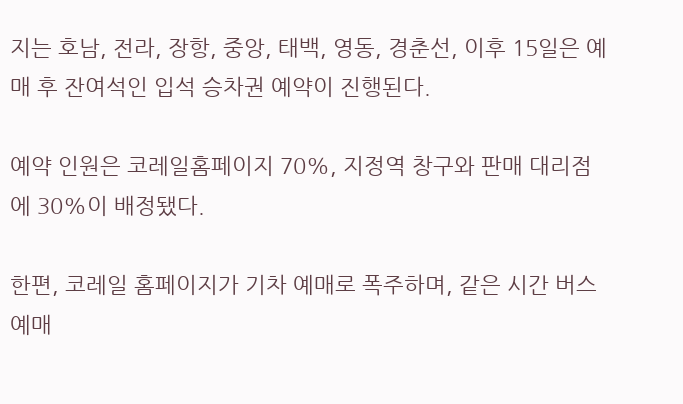지는 호남, 전라, 장항, 중앙, 태백, 영동, 경춘선, 이후 15일은 예매 후 잔여석인 입석 승차권 예약이 진행된다.

예약 인원은 코레일홈페이지 70%, 지정역 창구와 판매 대리점에 30%이 배정됐다.

한편, 코레일 홈페이지가 기차 예매로 폭주하며, 같은 시간 버스 예매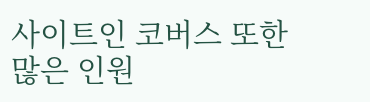사이트인 코버스 또한 많은 인원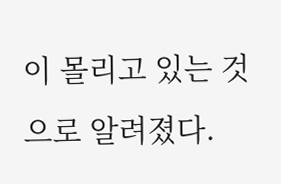이 몰리고 있는 것으로 알려졌다.